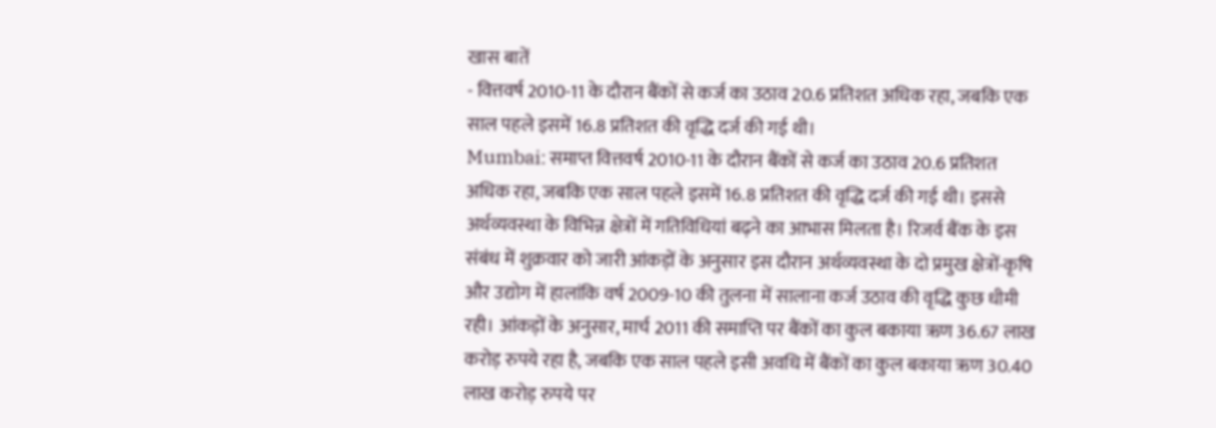खास बातें
- वित्तवर्ष 2010-11 के दौरान बैंकों से कर्ज का उठाव 20.6 प्रतिशत अधिक रहा, जबकि एक साल पहले इसमें 16.8 प्रतिशत की वृद्धि दर्ज की गई थी।
Mumbai: समाप्त वित्तवर्ष 2010-11 के दौरान बैंकों से कर्ज का उठाव 20.6 प्रतिशत अधिक रहा, जबकि एक साल पहले इसमें 16.8 प्रतिशत की वृद्धि दर्ज की गई थी। इससे अर्थव्यवस्था के विभिन्न क्षेत्रों में गतिविधियां बढ़ने का आभास मिलता है। रिजर्व बैंक के इस संबंध में शुक्रवार को जारी आंकड़ों के अनुसार इस दौरान अर्थव्यवस्था के दो प्रमुख क्षेत्रों-कृषि और उद्योग में हालांकि वर्ष 2009-10 की तुलना में सालाना कर्ज उठाव की वृद्धि कुछ धीमी रही। आंकड़ों के अनुसार, मार्च 2011 की समाप्ति पर बैंकों का कुल बकाया ऋण 36.67 लाख करोड़ रुपये रहा है, जबकि एक साल पहले इसी अवधि में बैंकों का कुल बकाया ऋण 30.40 लाख करोड़ रुपये पर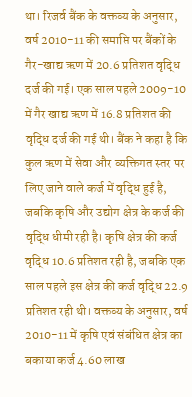था। रिजर्व बैंक के वक्तव्य के अनुसार, वर्ष 2010-11 की समाप्ति पर बैंकों के गैर-खाद्य ऋण में 20.6 प्रतिशत वृद्धि दर्ज की गई। एक साल पहले 2009-10 में गैर खाद्य ऋण में 16.8 प्रतिशत की वृद्धि दर्ज की गई थी। बैंक ने कहा है कि कुल ऋण में सेवा और व्यक्तिगत स्तर पर लिए जाने वाले कर्ज में वृद्धि हुई है, जबकि कृषि और उद्योग क्षेत्र के कर्ज की वृद्धि धीमी रही है। कृषि क्षेत्र की कर्ज वृद्धि 10.6 प्रतिशत रही है, जबकि एक साल पहले इस क्षेत्र की कर्ज वृद्धि 22.9 प्रतिशत रही थी। वक्तव्य के अनुसार, वर्ष 2010-11 में कृषि एवं संबंधित क्षेत्र का बकाया कर्ज 4.60 लाख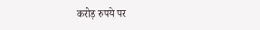करोड़ रुपये पर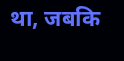था, जबकि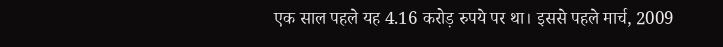एक साल पहले यह 4.16 करोड़ रुपये पर था। इससे पहले मार्च, 2009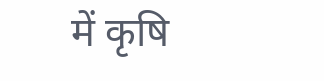में कृषि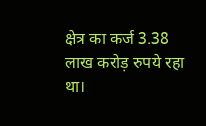क्षेत्र का कर्ज 3.38 लाख करोड़ रुपये रहा था।